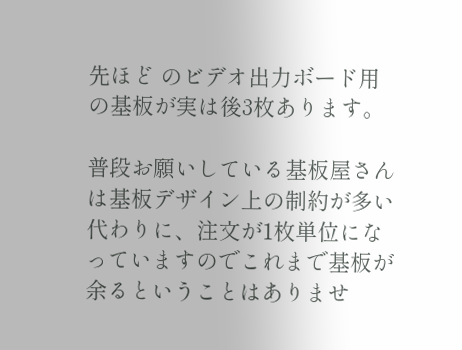先ほど のビデオ出力ボード用の基板が実は後3枚あります。

普段お願いしている基板屋さんは基板デザイン上の制約が多い代わりに、注文が1枚単位になっていますのでこれまで基板が余るということはありませ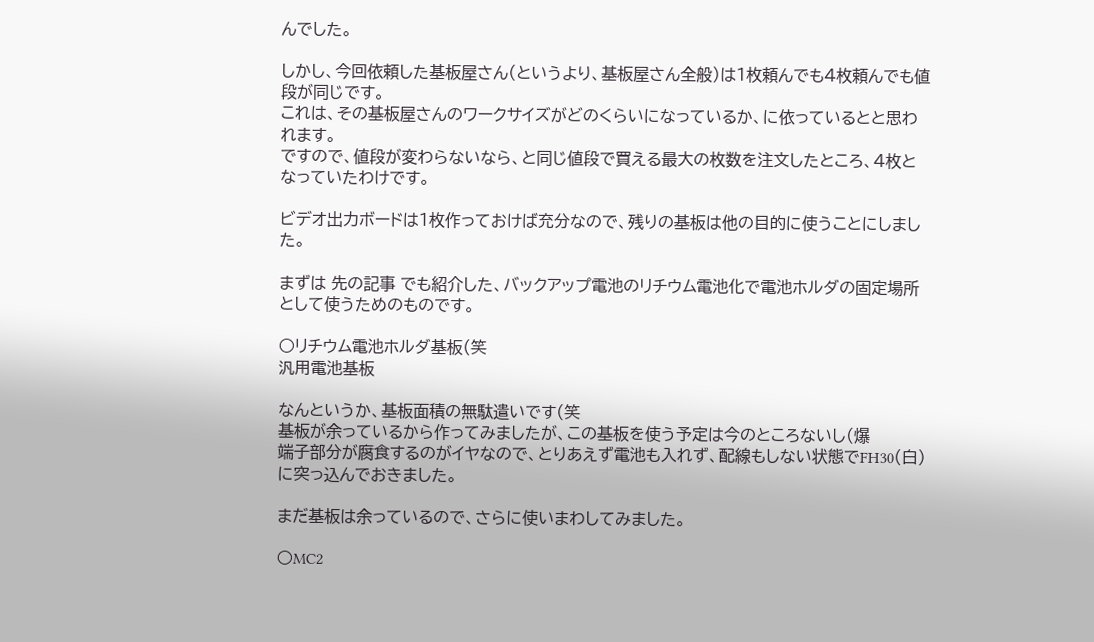んでした。

しかし、今回依頼した基板屋さん(というより、基板屋さん全般)は1枚頼んでも4枚頼んでも値段が同じです。
これは、その基板屋さんのワークサイズがどのくらいになっているか、に依っているとと思われます。
ですので、値段が変わらないなら、と同じ値段で買える最大の枚数を注文したところ、4枚となっていたわけです。

ビデオ出力ボードは1枚作っておけば充分なので、残りの基板は他の目的に使うことにしました。

まずは 先の記事 でも紹介した、バックアップ電池のリチウム電池化で電池ホルダの固定場所として使うためのものです。

○リチウム電池ホルダ基板(笑
汎用電池基板

なんというか、基板面積の無駄遣いです(笑
基板が余っているから作ってみましたが、この基板を使う予定は今のところないし(爆
端子部分が腐食するのがイヤなので、とりあえず電池も入れず、配線もしない状態でFH30(白)に突っ込んでおきました。

まだ基板は余っているので、さらに使いまわしてみました。

○MC2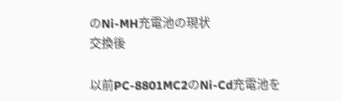のNi-MH充電池の現状
交換後

以前PC-8801MC2のNi-Cd充電池を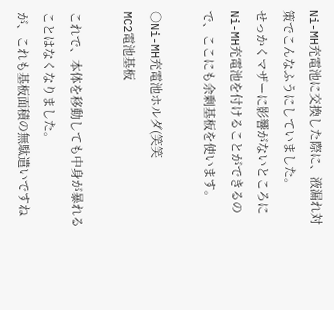Ni-MH充電池に交換した際に、液漏れ対策でこんなふうにしていました。
せっかくマザーに影響がないところにNi-MH充電池を付けることができるので、ここにも余剰基板を使います。

○Ni-MH充電池ホルダ(笑笑
MC2電池基板

これで、本体を移動しても中身が暴れることはなくなりました。
が、これも基板面積の無駄遣いですね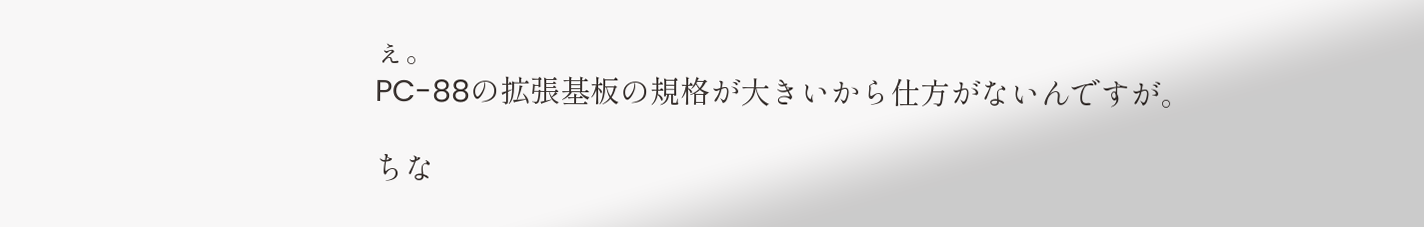ぇ。
PC-88の拡張基板の規格が大きいから仕方がないんですが。

ちな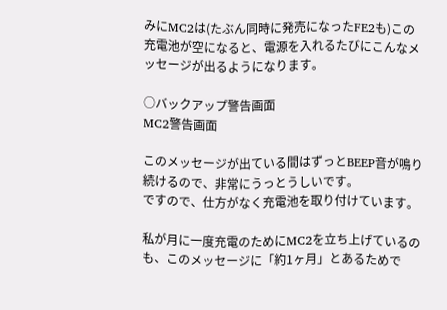みにMC2は(たぶん同時に発売になったFE2も)この充電池が空になると、電源を入れるたびにこんなメッセージが出るようになります。

○バックアップ警告画面
MC2警告画面

このメッセージが出ている間はずっとBEEP音が鳴り続けるので、非常にうっとうしいです。
ですので、仕方がなく充電池を取り付けています。

私が月に一度充電のためにMC2を立ち上げているのも、このメッセージに「約1ヶ月」とあるためで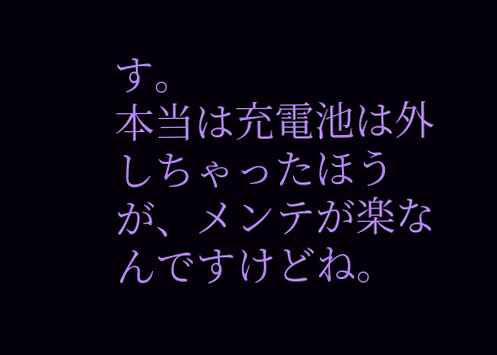す。
本当は充電池は外しちゃったほうが、メンテが楽なんですけどね。